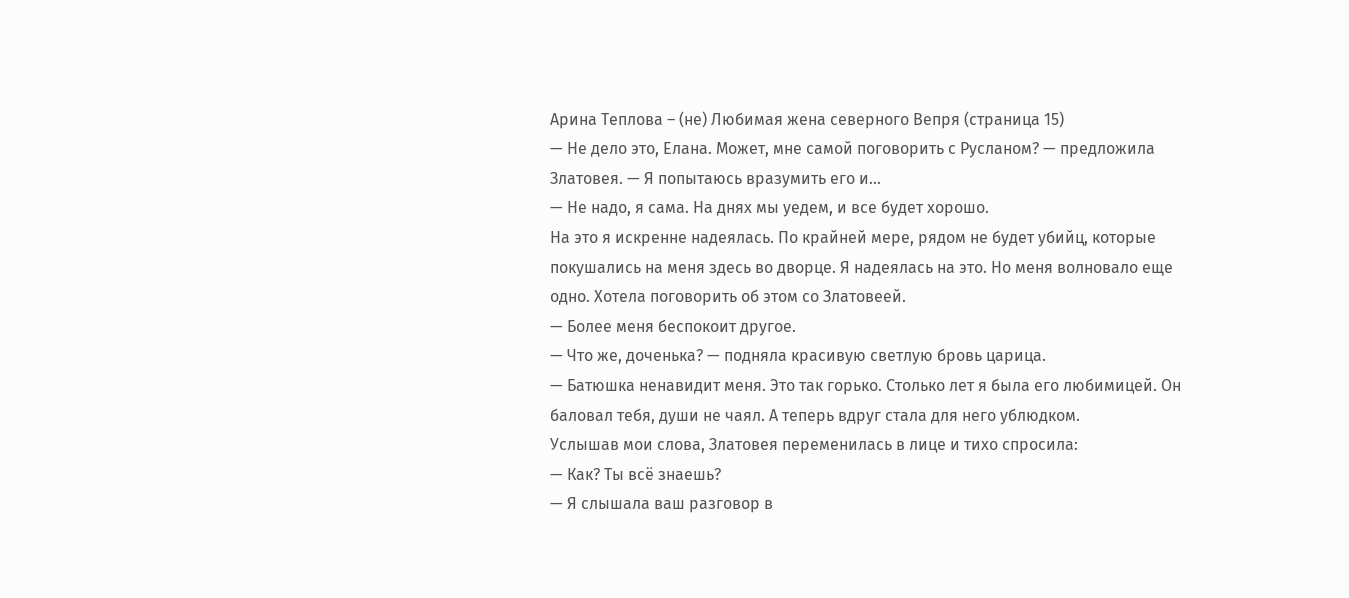Арина Теплова – (не) Любимая жена северного Вепря (страница 15)
— Не дело это, Елана. Может, мне самой поговорить с Русланом? — предложила Златовея. — Я попытаюсь вразумить его и…
— Не надо, я сама. На днях мы уедем, и все будет хорошо.
На это я искренне надеялась. По крайней мере, рядом не будет убийц, которые покушались на меня здесь во дворце. Я надеялась на это. Но меня волновало еще одно. Хотела поговорить об этом со Златовеей.
— Более меня беспокоит другое.
— Что же, доченька? — подняла красивую светлую бровь царица.
— Батюшка ненавидит меня. Это так горько. Столько лет я была его любимицей. Он баловал тебя, души не чаял. А теперь вдруг стала для него ублюдком.
Услышав мои слова, Златовея переменилась в лице и тихо спросила:
— Как? Ты всё знаешь?
— Я слышала ваш разговор в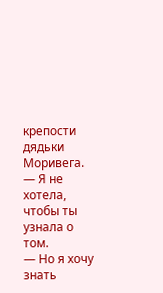крепости дядьки Моривега.
— Я не хотела, чтобы ты узнала о том.
— Но я хочу знать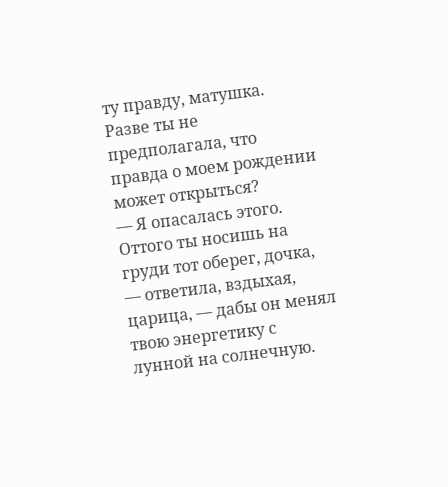ту правду, матушка. Разве ты не предполагала, что правда о моем рождении может открыться?
— Я опасалась этого. Оттого ты носишь на груди тот оберег, дочка, — ответила, вздыхая, царица, — дабы он менял твою энергетику с лунной на солнечную.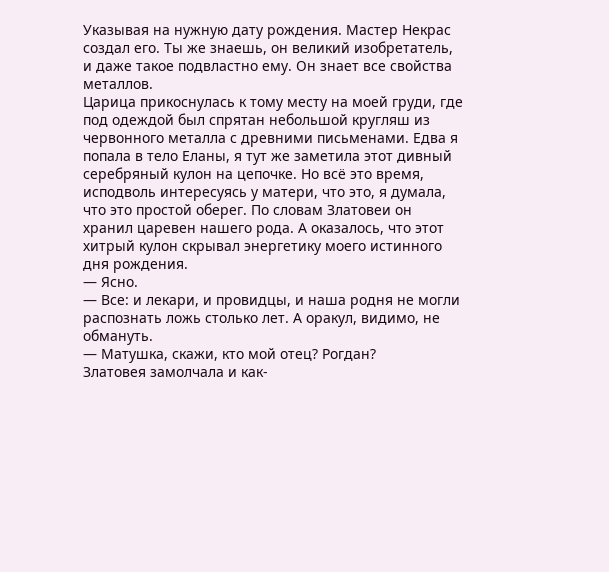Указывая на нужную дату рождения. Мастер Некрас создал его. Ты же знаешь, он великий изобретатель, и даже такое подвластно ему. Он знает все свойства металлов.
Царица прикоснулась к тому месту на моей груди, где под одеждой был спрятан небольшой кругляш из червонного металла с древними письменами. Едва я попала в тело Еланы, я тут же заметила этот дивный серебряный кулон на цепочке. Но всё это время, исподволь интересуясь у матери, что это, я думала, что это простой оберег. По словам Златовеи он хранил царевен нашего рода. А оказалось, что этот хитрый кулон скрывал энергетику моего истинного дня рождения.
— Ясно.
— Все: и лекари, и провидцы, и наша родня не могли распознать ложь столько лет. А оракул, видимо, не обмануть.
— Матушка, скажи, кто мой отец? Рогдан?
Златовея замолчала и как-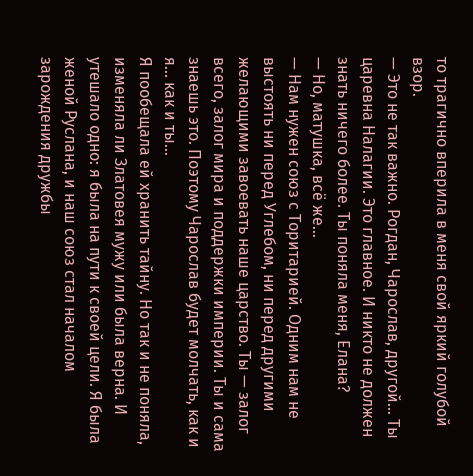то трагично вперила в меня свой яркий голубой взор.
— Это не так важно. Рогдан, Чарослав, другой… Ты царевна Налагии. Это главное. И никто не должен знать ничего более. Ты поняла меня, Елана?
— Но, матушка, всё же...
— Нам нужен союз с Торитарией. Одним нам не выстоять ни перед Углебом, ни перед другими желающими завоевать наше царство. Ты — залог всего, залог мира и поддержки империи. Ты и сама знаешь это. Поэтому Чарослав будет молчать, как и я... как и ты...
Я пообещала ей хранить тайну. Но так и не поняла, изменяла ли Златовея мужу или была верна. И утешало одно: я была на пути к своей цели. Я была женой Руслана, и наш союз стал началом зарождения дружбы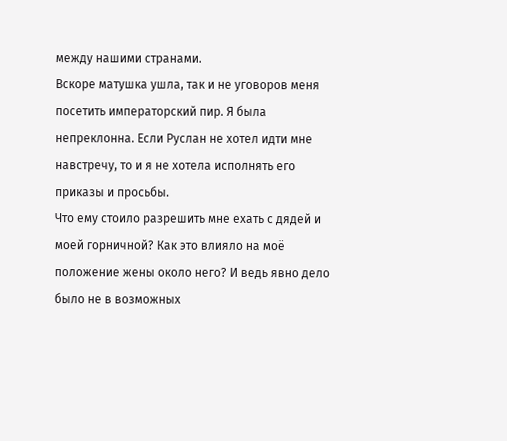между нашими странами.
Вскоре матушка ушла, так и не уговоров меня посетить императорский пир. Я была непреклонна. Если Руслан не хотел идти мне навстречу, то и я не хотела исполнять его приказы и просьбы.
Что ему стоило разрешить мне ехать с дядей и моей горничной? Как это влияло на моё положение жены около него? И ведь явно дело было не в возможных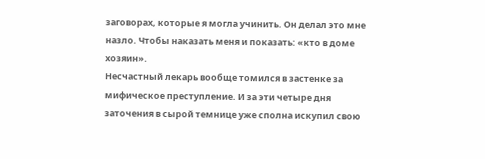заговорах, которые я могла учинить. Он делал это мне назло. Чтобы наказать меня и показать: «кто в доме хозяин».
Несчастный лекарь вообще томился в застенке за мифическое преступление. И за эти четыре дня заточения в сырой темнице уже сполна искупил свою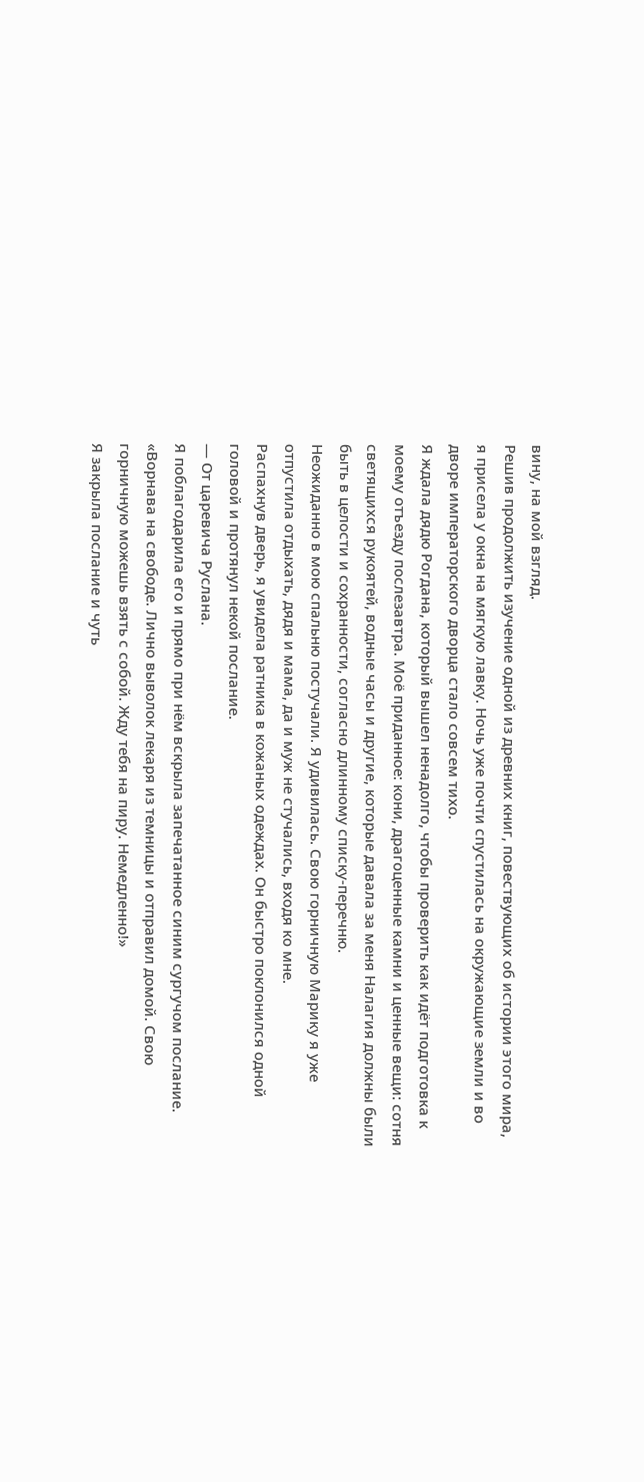вину, на мой взгляд.
Решив продолжить изучение одной из древних книг, повествующих об истории этого мира, я присела у окна на мягкую лавку. Ночь уже почти спустилась на окружающие земли и во дворе императорского дворца стало совсем тихо.
Я ждала дядю Рогдана, который вышел ненадолго, чтобы проверить как идёт подготовка к моему отъезду послезавтра. Моё приданное: кони, драгоценные камни и ценные вещи: сотня светящихся рукоятей, водные часы и другие, которые давала за меня Налагия должны были быть в целости и сохранности, согласно длинному списку-перечню.
Неожиданно в мою спальню постучали. Я удивилась. Свою горничную Марику я уже отпустила отдыхать, дядя и мама, да и муж не стучались, входя ко мне.
Распахнув дверь, я увидела ратника в кожаных одеждах. Он быстро поклонился одной головой и протянул некой послание.
— От царевича Руслана.
Я поблагодарила его и прямо при нём вскрыла запечатанное синим сургучом послание.
«Ворнава на свободе. Лично выволок лекаря из темницы и отправил домой. Свою горничную можешь взять с собой. Жду тебя на пиру. Немедленно!»
Я закрыла послание и чуть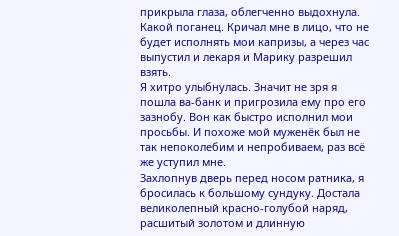прикрыла глаза, облегченно выдохнула.
Какой поганец. Кричал мне в лицо, что не будет исполнять мои капризы, а через час выпустил и лекаря и Марику разрешил взять.
Я хитро улыбнулась. Значит не зря я пошла ва-банк и пригрозила ему про его зазнобу. Вон как быстро исполнил мои просьбы. И похоже мой муженёк был не так непоколебим и непробиваем, раз всё же уступил мне.
Захлопнув дверь перед носом ратника, я бросилась к большому сундуку. Достала великолепный красно-голубой наряд, расшитый золотом и длинную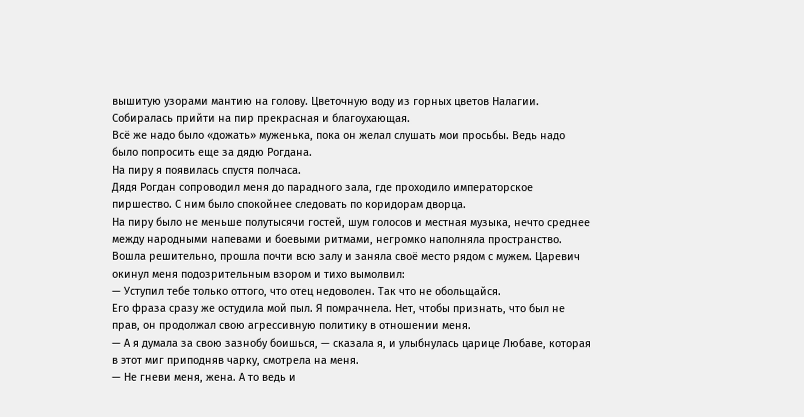вышитую узорами мантию на голову. Цветочную воду из горных цветов Налагии.
Собиралась прийти на пир прекрасная и благоухающая.
Всё же надо было «дожать» муженька, пока он желал слушать мои просьбы. Ведь надо было попросить еще за дядю Рогдана.
На пиру я появилась спустя полчаса.
Дядя Рогдан сопроводил меня до парадного зала, где проходило императорское пиршество. С ним было спокойнее следовать по коридорам дворца.
На пиру было не меньше полутысячи гостей, шум голосов и местная музыка, нечто среднее между народными напевами и боевыми ритмами, негромко наполняла пространство.
Вошла решительно, прошла почти всю залу и заняла своё место рядом с мужем. Царевич окинул меня подозрительным взором и тихо вымолвил:
— Уступил тебе только оттого, что отец недоволен. Так что не обольщайся.
Его фраза сразу же остудила мой пыл. Я помрачнела. Нет, чтобы признать, что был не прав, он продолжал свою агрессивную политику в отношении меня.
— А я думала за свою зазнобу боишься, — сказала я, и улыбнулась царице Любаве, которая в этот миг приподняв чарку, смотрела на меня.
— Не гневи меня, жена. А то ведь и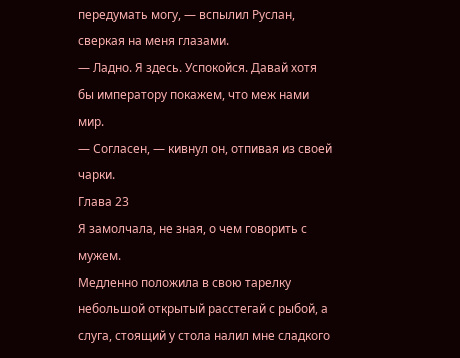передумать могу, — вспылил Руслан, сверкая на меня глазами.
— Ладно. Я здесь. Успокойся. Давай хотя бы императору покажем, что меж нами мир.
— Согласен, — кивнул он, отпивая из своей чарки.
Глава 23
Я замолчала, не зная, о чем говорить с мужем.
Медленно положила в свою тарелку небольшой открытый расстегай с рыбой, а слуга, стоящий у стола налил мне сладкого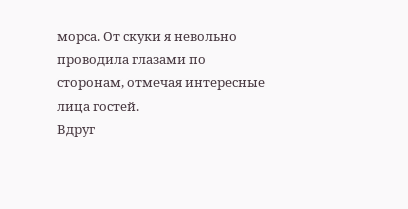морса. От скуки я невольно проводила глазами по сторонам, отмечая интересные лица гостей.
Вдруг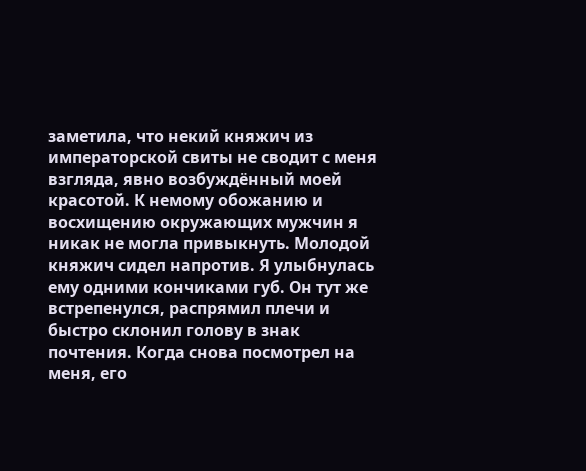заметила, что некий княжич из императорской свиты не сводит с меня взгляда, явно возбуждённый моей красотой. К немому обожанию и восхищению окружающих мужчин я никак не могла привыкнуть. Молодой княжич сидел напротив. Я улыбнулась ему одними кончиками губ. Он тут же встрепенулся, распрямил плечи и быстро склонил голову в знак почтения. Когда снова посмотрел на меня, его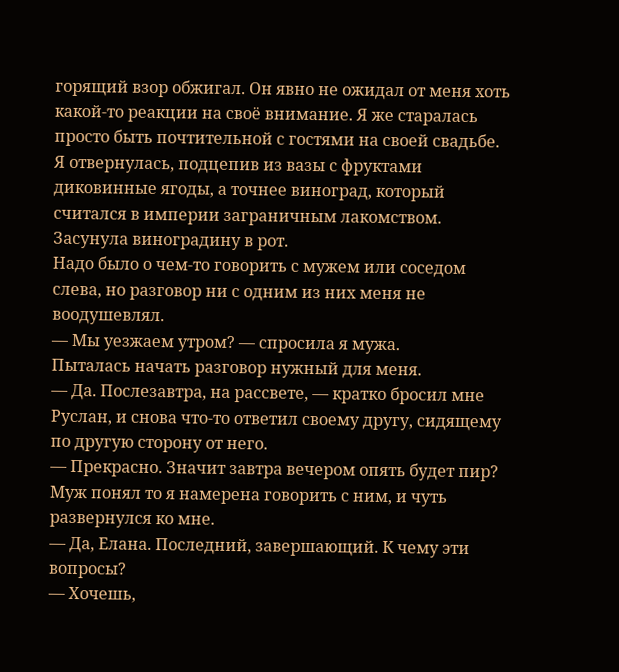горящий взор обжигал. Он явно не ожидал от меня хоть какой-то реакции на своё внимание. Я же старалась просто быть почтительной с гостями на своей свадьбе.
Я отвернулась, подцепив из вазы с фруктами диковинные ягоды, а точнее виноград, который считался в империи заграничным лакомством. Засунула виноградину в рот.
Надо было о чем-то говорить с мужем или соседом слева, но разговор ни с одним из них меня не воодушевлял.
— Мы уезжаем утром? — спросила я мужа.
Пыталась начать разговор нужный для меня.
— Да. Послезавтра, на рассвете, — кратко бросил мне Руслан, и снова что-то ответил своему другу, сидящему по другую сторону от него.
— Прекрасно. Значит завтра вечером опять будет пир?
Муж понял то я намерена говорить с ним, и чуть развернулся ко мне.
— Да, Елана. Последний, завершающий. К чему эти вопросы?
— Хочешь,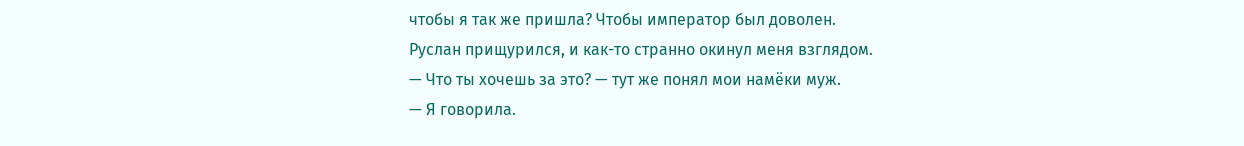чтобы я так же пришла? Чтобы император был доволен.
Руслан прищурился, и как-то странно окинул меня взглядом.
— Что ты хочешь за это? — тут же понял мои намёки муж.
— Я говорила.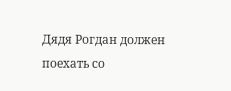Дядя Рогдан должен поехать со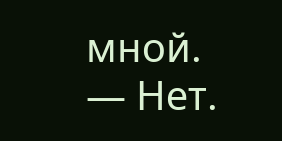мной.
— Нет.